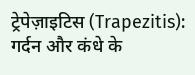ट्रेपेज़ाइटिस (Trapezitis): गर्दन और कंधे के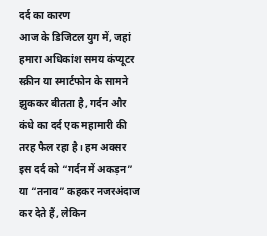दर्द का कारण
आज के डिजिटल युग में, जहां हमारा अधिकांश समय कंप्यूटर स्क्रीन या स्मार्टफोन के सामने झुककर बीतता है, गर्दन और कंधे का दर्द एक महामारी की तरह फैल रहा है। हम अक्सर इस दर्द को “गर्दन में अकड़न” या “तनाव” कहकर नजरअंदाज कर देते हैं, लेकिन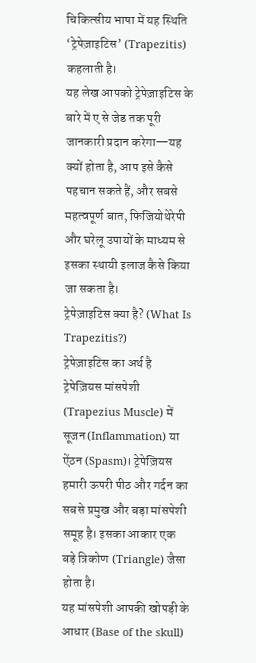चिकित्सीय भाषा में यह स्थिति ‘ट्रेपेज़ाइटिस’ (Trapezitis) कहलाती है।
यह लेख आपको ट्रेपेज़ाइटिस के बारे में ए से जेड तक पूरी जानकारी प्रदान करेगा—यह क्यों होता है, आप इसे कैसे पहचान सकते हैं, और सबसे महत्वपूर्ण बात, फिजियोथेरेपी और घरेलू उपायों के माध्यम से इसका स्थायी इलाज कैसे किया जा सकता है।
ट्रेपेज़ाइटिस क्या है? (What Is Trapezitis?)
ट्रेपेज़ाइटिस का अर्थ है ट्रेपेज़ियस मांसपेशी (Trapezius Muscle) में सूजन (Inflammation) या ऐंठन (Spasm)। ट्रेपेज़ियस हमारी ऊपरी पीठ और गर्दन का सबसे प्रमुख और बड़ा मांसपेशी समूह है। इसका आकार एक बड़े त्रिकोण (Triangle) जैसा होता है।
यह मांसपेशी आपकी खोपड़ी के आधार (Base of the skull)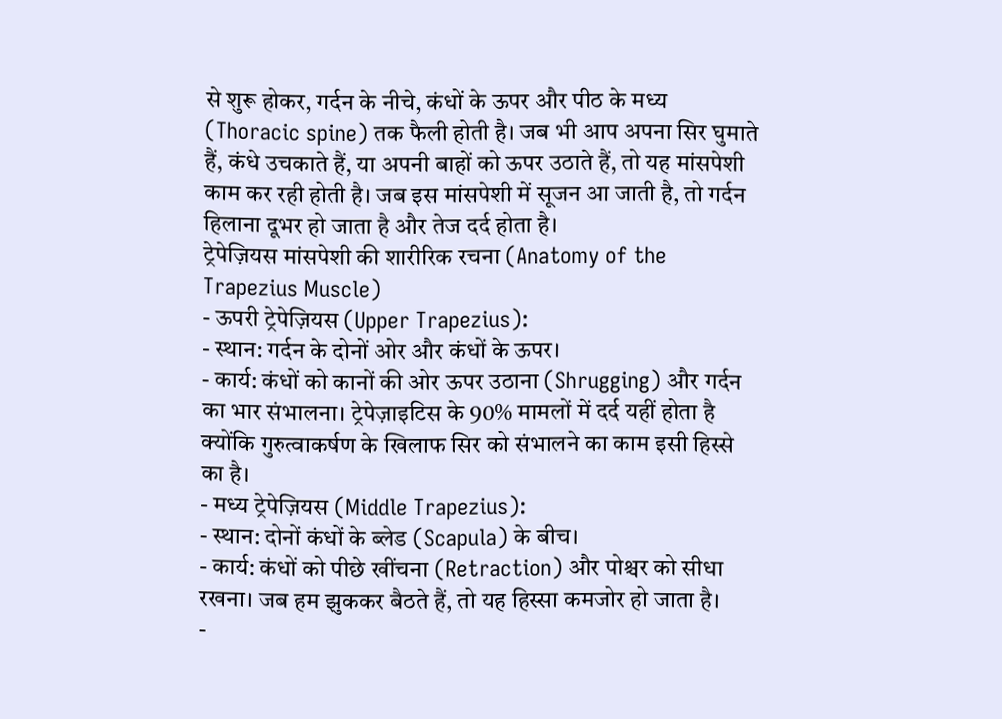से शुरू होकर, गर्दन के नीचे, कंधों के ऊपर और पीठ के मध्य (Thoracic spine) तक फैली होती है। जब भी आप अपना सिर घुमाते हैं, कंधे उचकाते हैं, या अपनी बाहों को ऊपर उठाते हैं, तो यह मांसपेशी काम कर रही होती है। जब इस मांसपेशी में सूजन आ जाती है, तो गर्दन हिलाना दूभर हो जाता है और तेज दर्द होता है।
ट्रेपेज़ियस मांसपेशी की शारीरिक रचना (Anatomy of the Trapezius Muscle)
- ऊपरी ट्रेपेज़ियस (Upper Trapezius):
- स्थान: गर्दन के दोनों ओर और कंधों के ऊपर।
- कार्य: कंधों को कानों की ओर ऊपर उठाना (Shrugging) और गर्दन का भार संभालना। ट्रेपेज़ाइटिस के 90% मामलों में दर्द यहीं होता है क्योंकि गुरुत्वाकर्षण के खिलाफ सिर को संभालने का काम इसी हिस्से का है।
- मध्य ट्रेपेज़ियस (Middle Trapezius):
- स्थान: दोनों कंधों के ब्लेड (Scapula) के बीच।
- कार्य: कंधों को पीछे खींचना (Retraction) और पोश्चर को सीधा रखना। जब हम झुककर बैठते हैं, तो यह हिस्सा कमजोर हो जाता है।
-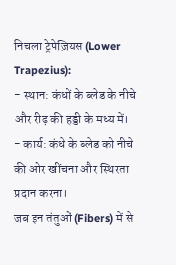निचला ट्रेपेज़ियस (Lower Trapezius):
- स्थान: कंधों के ब्लेड के नीचे और रीढ़ की हड्डी के मध्य में।
- कार्य: कंधे के ब्लेड को नीचे की ओर खींचना और स्थिरता प्रदान करना।
जब इन तंतुओं (Fibers) में से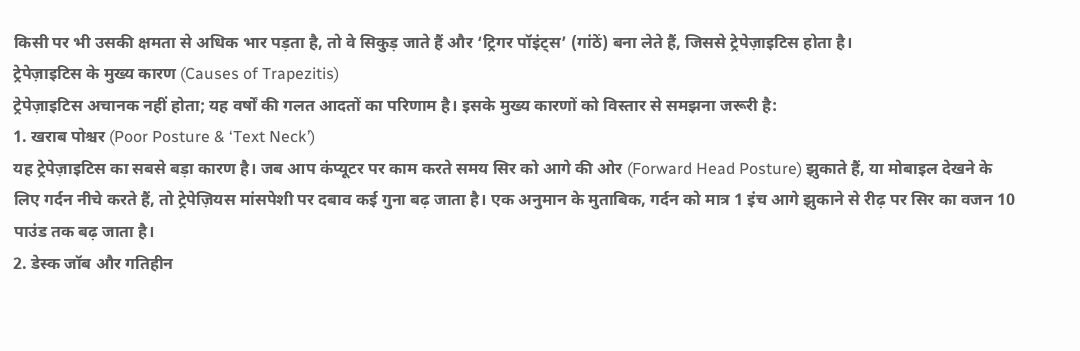किसी पर भी उसकी क्षमता से अधिक भार पड़ता है, तो वे सिकुड़ जाते हैं और ‘ट्रिगर पॉइंट्स’ (गांठें) बना लेते हैं, जिससे ट्रेपेज़ाइटिस होता है।
ट्रेपेज़ाइटिस के मुख्य कारण (Causes of Trapezitis)
ट्रेपेज़ाइटिस अचानक नहीं होता; यह वर्षों की गलत आदतों का परिणाम है। इसके मुख्य कारणों को विस्तार से समझना जरूरी है:
1. खराब पोश्चर (Poor Posture & ‘Text Neck’)
यह ट्रेपेज़ाइटिस का सबसे बड़ा कारण है। जब आप कंप्यूटर पर काम करते समय सिर को आगे की ओर (Forward Head Posture) झुकाते हैं, या मोबाइल देखने के लिए गर्दन नीचे करते हैं, तो ट्रेपेज़ियस मांसपेशी पर दबाव कई गुना बढ़ जाता है। एक अनुमान के मुताबिक, गर्दन को मात्र 1 इंच आगे झुकाने से रीढ़ पर सिर का वजन 10 पाउंड तक बढ़ जाता है।
2. डेस्क जॉब और गतिहीन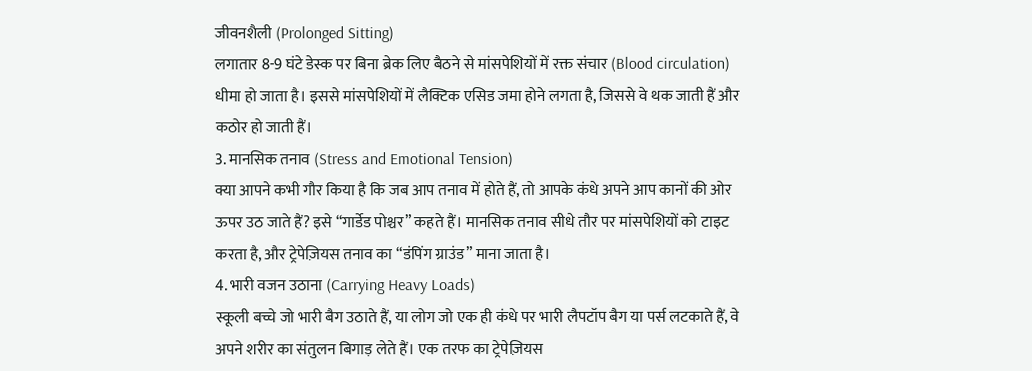जीवनशैली (Prolonged Sitting)
लगातार 8-9 घंटे डेस्क पर बिना ब्रेक लिए बैठने से मांसपेशियों में रक्त संचार (Blood circulation) धीमा हो जाता है। इससे मांसपेशियों में लैक्टिक एसिड जमा होने लगता है, जिससे वे थक जाती हैं और कठोर हो जाती हैं।
3. मानसिक तनाव (Stress and Emotional Tension)
क्या आपने कभी गौर किया है कि जब आप तनाव में होते हैं, तो आपके कंधे अपने आप कानों की ओर ऊपर उठ जाते हैं? इसे “गार्डेड पोश्चर” कहते हैं। मानसिक तनाव सीधे तौर पर मांसपेशियों को टाइट करता है, और ट्रेपेज़ियस तनाव का “डंपिंग ग्राउंड” माना जाता है।
4. भारी वजन उठाना (Carrying Heavy Loads)
स्कूली बच्चे जो भारी बैग उठाते हैं, या लोग जो एक ही कंधे पर भारी लैपटॉप बैग या पर्स लटकाते हैं, वे अपने शरीर का संतुलन बिगाड़ लेते हैं। एक तरफ का ट्रेपेज़ियस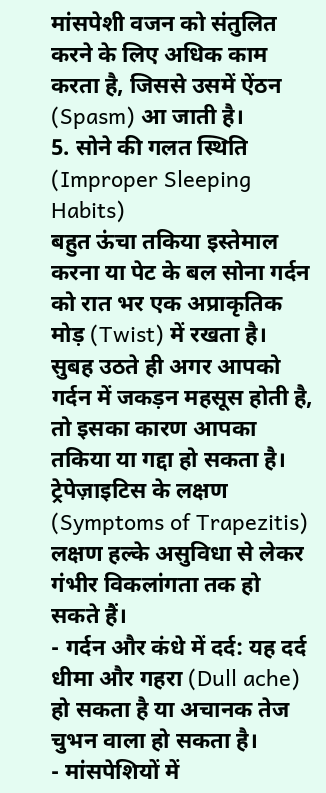मांसपेशी वजन को संतुलित करने के लिए अधिक काम करता है, जिससे उसमें ऐंठन (Spasm) आ जाती है।
5. सोने की गलत स्थिति (Improper Sleeping Habits)
बहुत ऊंचा तकिया इस्तेमाल करना या पेट के बल सोना गर्दन को रात भर एक अप्राकृतिक मोड़ (Twist) में रखता है। सुबह उठते ही अगर आपको गर्दन में जकड़न महसूस होती है, तो इसका कारण आपका तकिया या गद्दा हो सकता है।
ट्रेपेज़ाइटिस के लक्षण (Symptoms of Trapezitis)
लक्षण हल्के असुविधा से लेकर गंभीर विकलांगता तक हो सकते हैं।
- गर्दन और कंधे में दर्द: यह दर्द धीमा और गहरा (Dull ache) हो सकता है या अचानक तेज चुभन वाला हो सकता है।
- मांसपेशियों में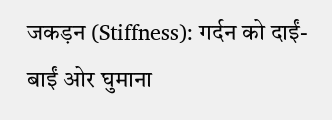जकड़न (Stiffness): गर्दन को दाईं-बाईं ओर घुमाना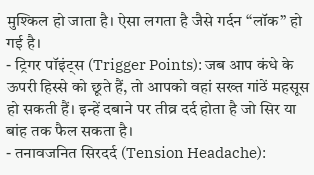मुश्किल हो जाता है। ऐसा लगता है जैसे गर्दन “लॉक” हो गई है।
- ट्रिगर पॉइंट्स (Trigger Points): जब आप कंधे के ऊपरी हिस्से को छूते हैं, तो आपको वहां सख्त गांठें महसूस हो सकती हैं। इन्हें दबाने पर तीव्र दर्द होता है जो सिर या बांह तक फैल सकता है।
- तनावजनित सिरदर्द (Tension Headache):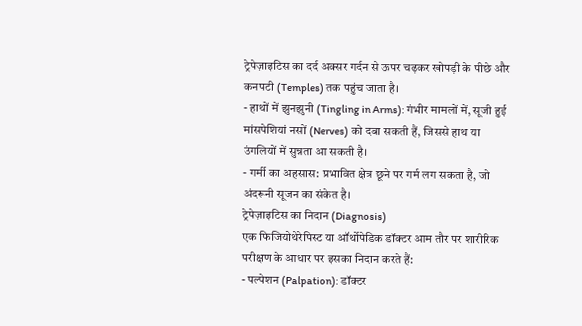ट्रेपेज़ाइटिस का दर्द अक्सर गर्दन से ऊपर चढ़कर खोपड़ी के पीछे और कनपटी (Temples) तक पहुंच जाता है।
- हाथों में झुनझुनी (Tingling in Arms): गंभीर मामलों में, सूजी हुई मांसपेशियां नसों (Nerves) को दबा सकती हैं, जिससे हाथ या उंगलियों में सुन्नता आ सकती है।
- गर्मी का अहसास: प्रभावित क्षेत्र छूने पर गर्म लग सकता है, जो अंदरूनी सूजन का संकेत है।
ट्रेपेज़ाइटिस का निदान (Diagnosis)
एक फिजियोथेरेपिस्ट या ऑर्थोपेडिक डॉक्टर आम तौर पर शारीरिक परीक्षण के आधार पर इसका निदान करते हैं:
- पल्पेशन (Palpation): डॉक्टर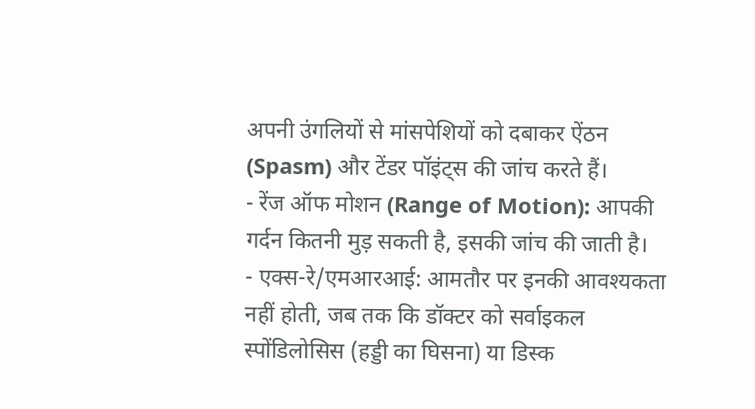अपनी उंगलियों से मांसपेशियों को दबाकर ऐंठन (Spasm) और टेंडर पॉइंट्स की जांच करते हैं।
- रेंज ऑफ मोशन (Range of Motion): आपकी गर्दन कितनी मुड़ सकती है, इसकी जांच की जाती है।
- एक्स-रे/एमआरआई: आमतौर पर इनकी आवश्यकता नहीं होती, जब तक कि डॉक्टर को सर्वाइकल स्पोंडिलोसिस (हड्डी का घिसना) या डिस्क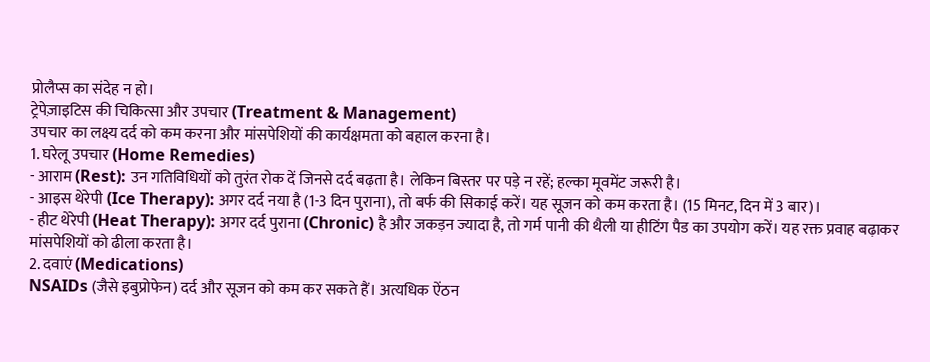प्रोलैप्स का संदेह न हो।
ट्रेपेज़ाइटिस की चिकित्सा और उपचार (Treatment & Management)
उपचार का लक्ष्य दर्द को कम करना और मांसपेशियों की कार्यक्षमता को बहाल करना है।
1. घरेलू उपचार (Home Remedies)
- आराम (Rest): उन गतिविधियों को तुरंत रोक दें जिनसे दर्द बढ़ता है। लेकिन बिस्तर पर पड़े न रहें; हल्का मूवमेंट जरूरी है।
- आइस थेरेपी (Ice Therapy): अगर दर्द नया है (1-3 दिन पुराना), तो बर्फ की सिकाई करें। यह सूजन को कम करता है। (15 मिनट, दिन में 3 बार)।
- हीट थेरेपी (Heat Therapy): अगर दर्द पुराना (Chronic) है और जकड़न ज्यादा है, तो गर्म पानी की थैली या हीटिंग पैड का उपयोग करें। यह रक्त प्रवाह बढ़ाकर मांसपेशियों को ढीला करता है।
2. दवाएं (Medications)
NSAIDs (जैसे इबुप्रोफेन) दर्द और सूजन को कम कर सकते हैं। अत्यधिक ऐंठन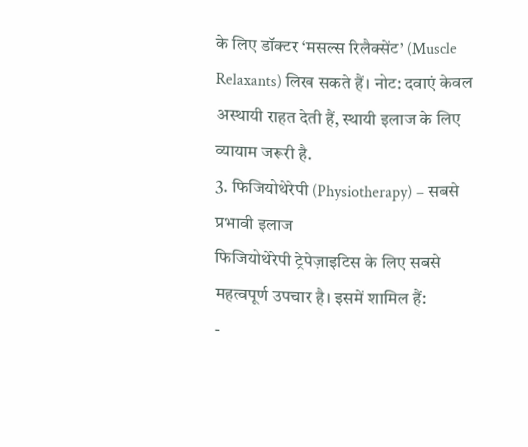के लिए डॉक्टर ‘मसल्स रिलैक्सेंट’ (Muscle Relaxants) लिख सकते हैं। नोट: दवाएं केवल अस्थायी राहत देती हैं, स्थायी इलाज के लिए व्यायाम जरूरी है.
3. फिजियोथेरेपी (Physiotherapy) – सबसे प्रभावी इलाज
फिजियोथेरेपी ट्रेपेज़ाइटिस के लिए सबसे महत्वपूर्ण उपचार है। इसमें शामिल हैं:
-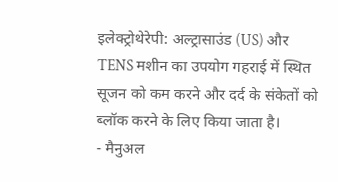इलेक्ट्रोथेरेपी: अल्ट्रासाउंड (US) और TENS मशीन का उपयोग गहराई में स्थित सूजन को कम करने और दर्द के संकेतों को ब्लॉक करने के लिए किया जाता है।
- मैनुअल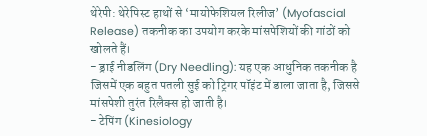थेरेपी: थेरेपिस्ट हाथों से ‘मायोफेशियल रिलीज’ (Myofascial Release) तकनीक का उपयोग करके मांसपेशियों की गांठों को खोलते हैं।
- ड्राई नीडलिंग (Dry Needling): यह एक आधुनिक तकनीक है जिसमें एक बहुत पतली सुई को ट्रिगर पॉइंट में डाला जाता है, जिससे मांसपेशी तुरंत रिलैक्स हो जाती है।
- टेपिंग (Kinesiology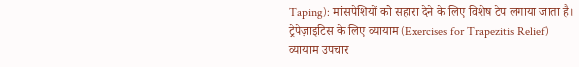Taping): मांसपेशियों को सहारा देने के लिए विशेष टेप लगाया जाता है।
ट्रेपेज़ाइटिस के लिए व्यायाम (Exercises for Trapezitis Relief)
व्यायाम उपचार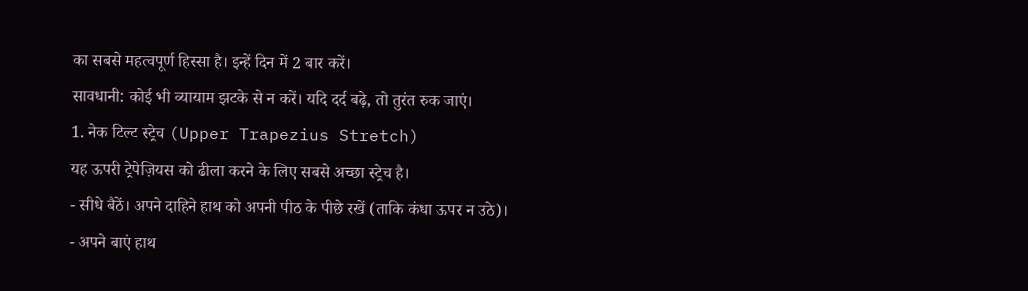का सबसे महत्वपूर्ण हिस्सा है। इन्हें दिन में 2 बार करें।
सावधानी: कोई भी व्यायाम झटके से न करें। यदि दर्द बढ़े, तो तुरंत रुक जाएं।
1. नेक टिल्ट स्ट्रेच (Upper Trapezius Stretch)
यह ऊपरी ट्रेपेज़ियस को ढीला करने के लिए सबसे अच्छा स्ट्रेच है।
- सीधे बैठें। अपने दाहिने हाथ को अपनी पीठ के पीछे रखें (ताकि कंधा ऊपर न उठे)।
- अपने बाएं हाथ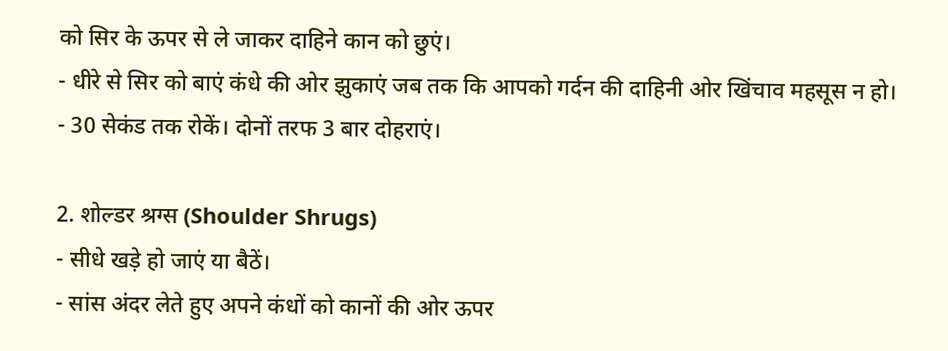को सिर के ऊपर से ले जाकर दाहिने कान को छुएं।
- धीरे से सिर को बाएं कंधे की ओर झुकाएं जब तक कि आपको गर्दन की दाहिनी ओर खिंचाव महसूस न हो।
- 30 सेकंड तक रोकें। दोनों तरफ 3 बार दोहराएं।

2. शोल्डर श्रग्स (Shoulder Shrugs)
- सीधे खड़े हो जाएं या बैठें।
- सांस अंदर लेते हुए अपने कंधों को कानों की ओर ऊपर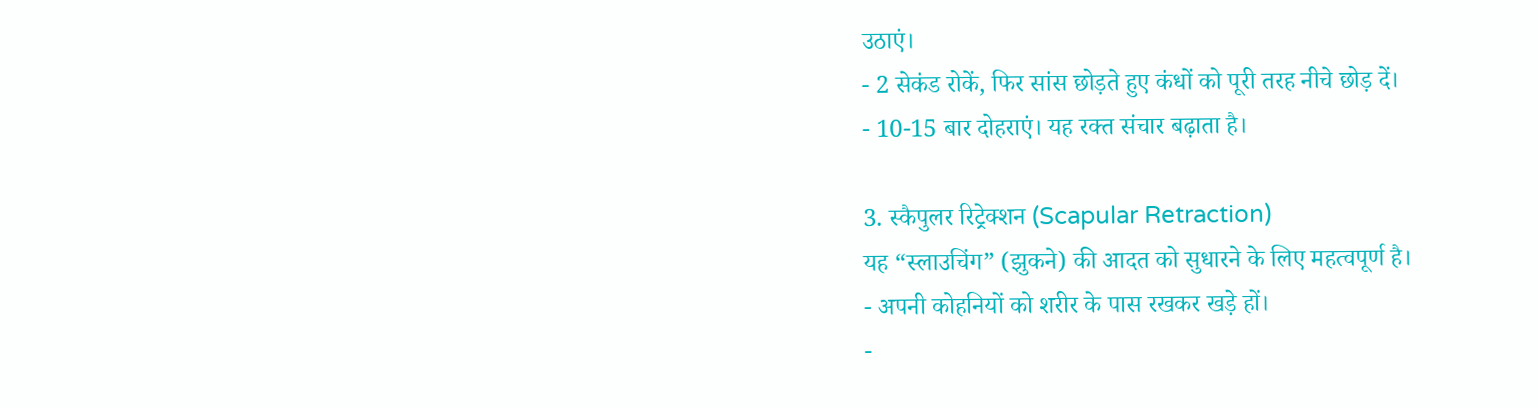उठाएं।
- 2 सेकंड रोकें, फिर सांस छोड़ते हुए कंधों को पूरी तरह नीचे छोड़ दें।
- 10-15 बार दोहराएं। यह रक्त संचार बढ़ाता है।

3. स्कैपुलर रिट्रेक्शन (Scapular Retraction)
यह “स्लाउचिंग” (झुकने) की आदत को सुधारने के लिए महत्वपूर्ण है।
- अपनी कोहनियों को शरीर के पास रखकर खड़े हों।
-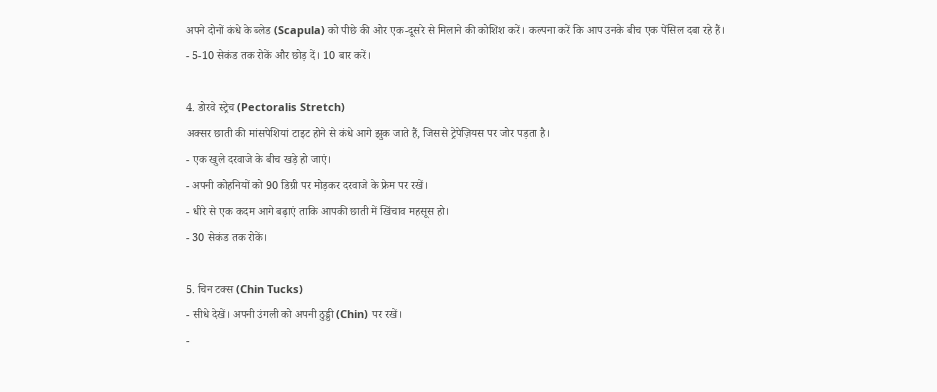अपने दोनों कंधे के ब्लेड (Scapula) को पीछे की ओर एक-दूसरे से मिलाने की कोशिश करें। कल्पना करें कि आप उनके बीच एक पेंसिल दबा रहे हैं।
- 5-10 सेकंड तक रोकें और छोड़ दें। 10 बार करें।

4. डोरवे स्ट्रेच (Pectoralis Stretch)
अक्सर छाती की मांसपेशियां टाइट होने से कंधे आगे झुक जाते हैं, जिससे ट्रेपेज़ियस पर जोर पड़ता है।
- एक खुले दरवाजे के बीच खड़े हो जाएं।
- अपनी कोहनियों को 90 डिग्री पर मोड़कर दरवाजे के फ्रेम पर रखें।
- धीरे से एक कदम आगे बढ़ाएं ताकि आपकी छाती में खिंचाव महसूस हो।
- 30 सेकंड तक रोकें।

5. चिन टक्स (Chin Tucks)
- सीधे देखें। अपनी उंगली को अपनी ठुड्डी (Chin) पर रखें।
-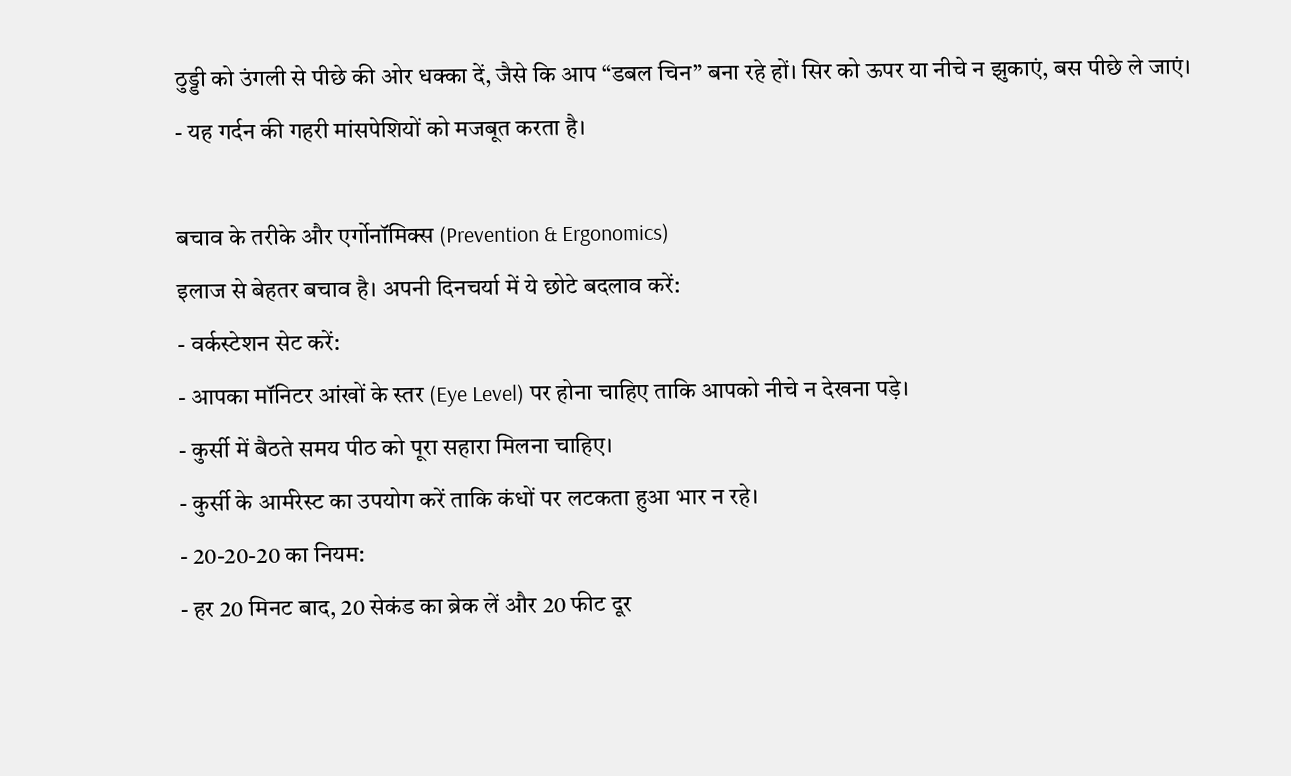ठुड्डी को उंगली से पीछे की ओर धक्का दें, जैसे कि आप “डबल चिन” बना रहे हों। सिर को ऊपर या नीचे न झुकाएं, बस पीछे ले जाएं।
- यह गर्दन की गहरी मांसपेशियों को मजबूत करता है।

बचाव के तरीके और एर्गोनॉमिक्स (Prevention & Ergonomics)
इलाज से बेहतर बचाव है। अपनी दिनचर्या में ये छोटे बदलाव करें:
- वर्कस्टेशन सेट करें:
- आपका मॉनिटर आंखों के स्तर (Eye Level) पर होना चाहिए ताकि आपको नीचे न देखना पड़े।
- कुर्सी में बैठते समय पीठ को पूरा सहारा मिलना चाहिए।
- कुर्सी के आर्मरेस्ट का उपयोग करें ताकि कंधों पर लटकता हुआ भार न रहे।
- 20-20-20 का नियम:
- हर 20 मिनट बाद, 20 सेकंड का ब्रेक लें और 20 फीट दूर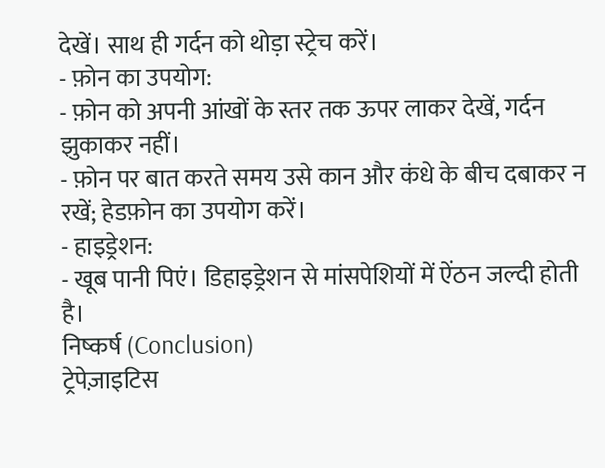देखें। साथ ही गर्दन को थोड़ा स्ट्रेच करें।
- फ़ोन का उपयोग:
- फ़ोन को अपनी आंखों के स्तर तक ऊपर लाकर देखें, गर्दन झुकाकर नहीं।
- फ़ोन पर बात करते समय उसे कान और कंधे के बीच दबाकर न रखें; हेडफ़ोन का उपयोग करें।
- हाइड्रेशन:
- खूब पानी पिएं। डिहाइड्रेशन से मांसपेशियों में ऐंठन जल्दी होती है।
निष्कर्ष (Conclusion)
ट्रेपेज़ाइटिस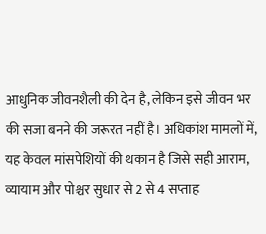आधुनिक जीवनशैली की देन है, लेकिन इसे जीवन भर की सजा बनने की जरूरत नहीं है। अधिकांश मामलों में, यह केवल मांसपेशियों की थकान है जिसे सही आराम, व्यायाम और पोश्चर सुधार से 2 से 4 सप्ताह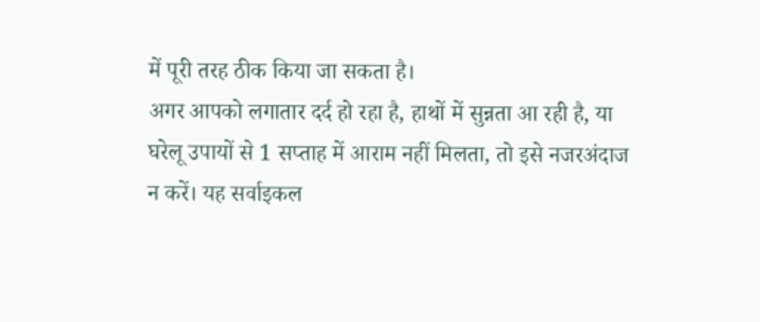में पूरी तरह ठीक किया जा सकता है।
अगर आपको लगातार दर्द हो रहा है, हाथों में सुन्नता आ रही है, या घरेलू उपायों से 1 सप्ताह में आराम नहीं मिलता, तो इसे नजरअंदाज न करें। यह सर्वाइकल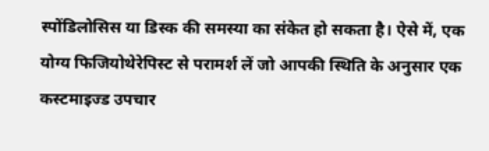स्पोंडिलोसिस या डिस्क की समस्या का संकेत हो सकता है। ऐसे में, एक योग्य फिजियोथेरेपिस्ट से परामर्श लें जो आपकी स्थिति के अनुसार एक कस्टमाइज्ड उपचार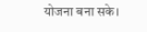योजना बना सके।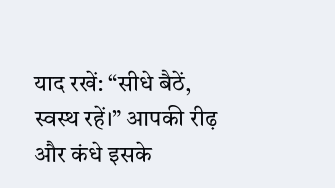याद रखें: “सीधे बैठें, स्वस्थ रहें।” आपकी रीढ़ और कंधे इसके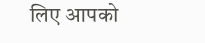लिए आपको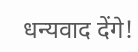धन्यवाद देंगे!